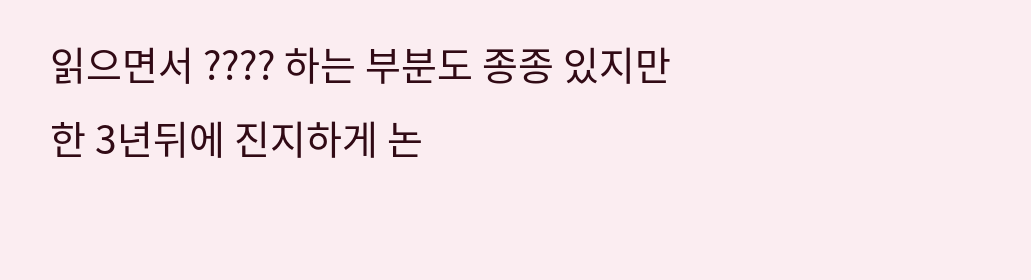읽으면서 ???? 하는 부분도 종종 있지만 한 3년뒤에 진지하게 논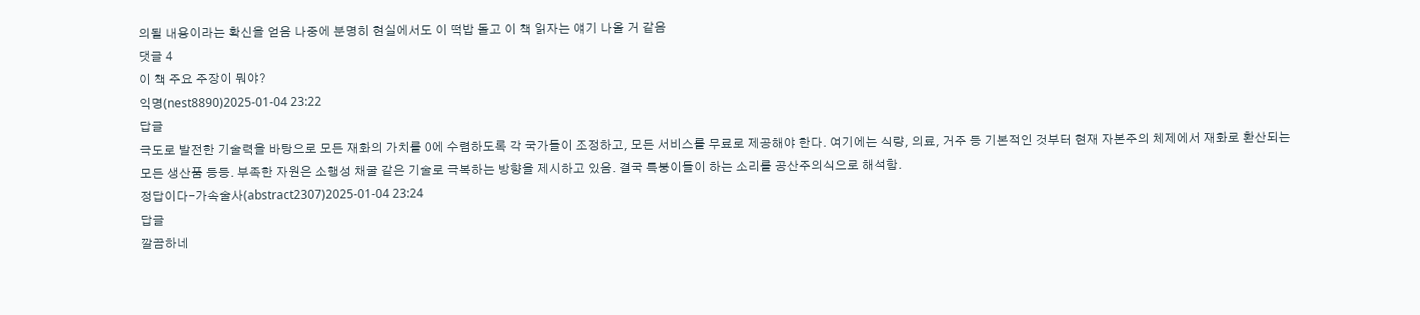의될 내용이라는 확신을 얻음 나중에 분명히 현실에서도 이 떡밥 돌고 이 책 읽자는 얘기 나올 거 같음
댓글 4
이 책 주요 주장이 뭐야?
익명(nest8890)2025-01-04 23:22
답글
극도로 발전한 기술력을 바탕으로 모든 재화의 가치를 0에 수렴하도록 각 국가들이 조정하고, 모든 서비스를 무료로 제공해야 한다. 여기에는 식량, 의료, 거주 등 기본적인 것부터 현재 자본주의 체제에서 재화로 환산되는 모든 생산품 등등. 부족한 자원은 소행성 채굴 같은 기술로 극복하는 방향을 제시하고 있음. 결국 특붕이들이 하는 소리를 공산주의식으로 해석함.
정답이다-가속술사(abstract2307)2025-01-04 23:24
답글
깔끔하네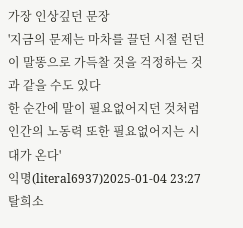가장 인상깊던 문장
'지금의 문제는 마차를 끌던 시절 런던이 말똥으로 가득찰 것을 걱정하는 것과 같을 수도 있다
한 순간에 말이 필요없어지던 것처럼 인간의 노동력 또한 필요없어지는 시대가 온다'
익명(literal6937)2025-01-04 23:27
탈희소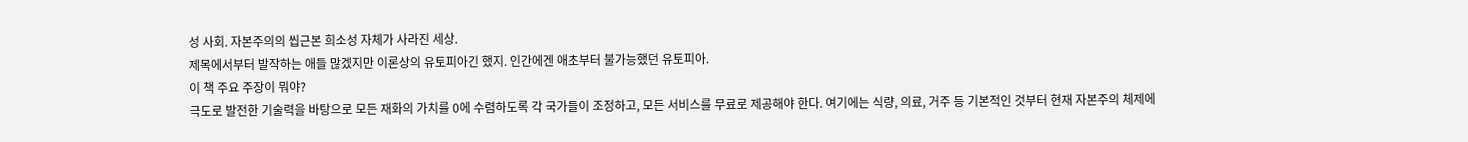성 사회. 자본주의의 씹근본 희소성 자체가 사라진 세상.
제목에서부터 발작하는 애들 많겠지만 이론상의 유토피아긴 했지. 인간에겐 애초부터 불가능했던 유토피아.
이 책 주요 주장이 뭐야?
극도로 발전한 기술력을 바탕으로 모든 재화의 가치를 0에 수렴하도록 각 국가들이 조정하고, 모든 서비스를 무료로 제공해야 한다. 여기에는 식량, 의료, 거주 등 기본적인 것부터 현재 자본주의 체제에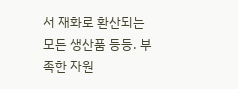서 재화로 환산되는 모든 생산품 등등. 부족한 자원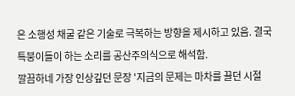은 소행성 채굴 같은 기술로 극복하는 방향을 제시하고 있음. 결국 특붕이들이 하는 소리를 공산주의식으로 해석함.
깔끔하네 가장 인상깊던 문장 '지금의 문제는 마차를 끌던 시절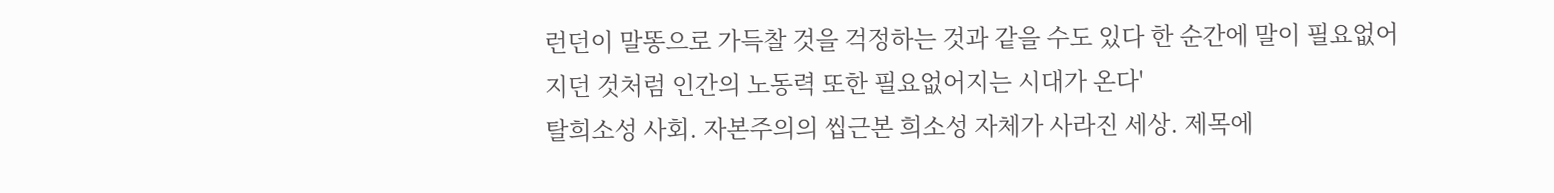런던이 말똥으로 가득찰 것을 걱정하는 것과 같을 수도 있다 한 순간에 말이 필요없어지던 것처럼 인간의 노동력 또한 필요없어지는 시대가 온다'
탈희소성 사회. 자본주의의 씹근본 희소성 자체가 사라진 세상. 제목에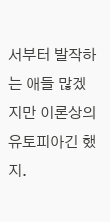서부터 발작하는 애들 많겠지만 이론상의 유토피아긴 했지.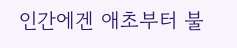인간에겐 애초부터 불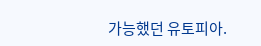가능했던 유토피아.